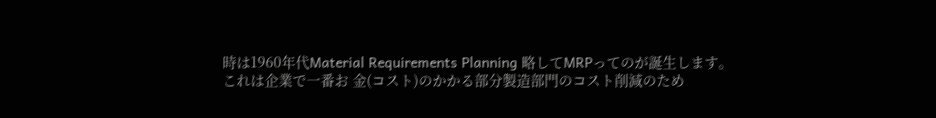時は1960年代Material Requirements Planning 略してMRPってのが誕生します。
これは企業で一番お 金(コスト)のかかる部分製造部門のコスト削減のため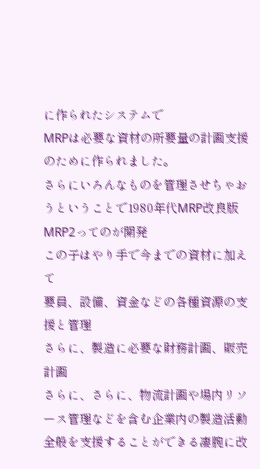に作られたシステムで
MRPは必要な資材の所要量の計画支援のために作られました。
さらにいろんなものを管理させちゃおうということで1980年代MRP改良版MRP2ってのが開発
この子はやり手で今までの資材に加えて
要員、設備、資金などの各種資源の支援と管理
さらに、製造に必要な財務計画、販売計画
さらに、さらに、物流計画や場内リソース管理などを含む企業内の製造活動全般を支援することができる凄腕に改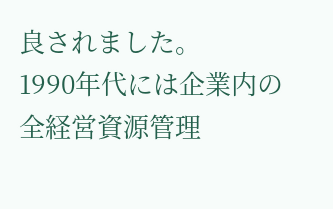良されました。
1990年代には企業内の全経営資源管理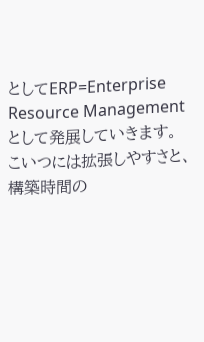としてERP=Enterprise Resource Managementとして発展していきます。
こいつには拡張しやすさと、構築時間の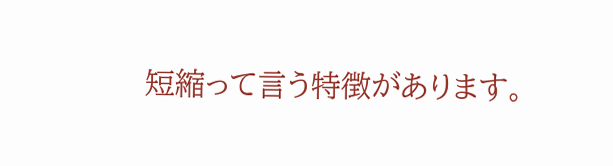短縮って言う特徴があります。